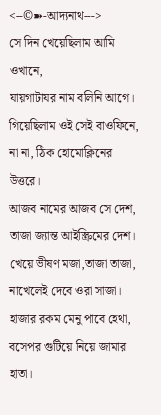<--©➽-আদ্যনাথ--->
সে দিন খেয়েছিলাম আমি ওখানে,
যায়গাটাযর নাম বলিনি আগে।
গিয়েছিলাম ওই সেই বাওফিনে,
না না, ঠিক হোমোক্লিনের উত্তরে।
আজব নামের আজব সে দেশ,
তাজা জ্যান্ত আইস্ক্রিমের দেশ।
খেয়ে ভীষণ মজা,তাজা তাজা,
নাখেলেই দেবে ওরা সাজা।
হাজার রকম মেনু পাবে হেথা,
বসেপর গুটিয়ে নিয়ে জামার হাতা।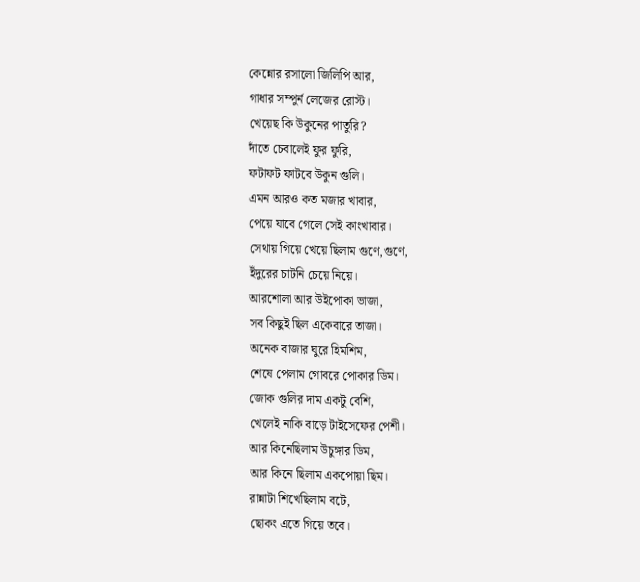কেন্নোর রসালো জিলিপি আর,
গাধার সম্পুর্ন লেজের রোস্ট।
খেয়েছ কি উকুনের পাতুরি?
দাঁতে চেবালেই ফুর ফুরি,
ফটাফট ফাটবে উকুন গুলি।
এমন আরও কত মজার খাবার,
পেয়ে যাবে গেলে সেই কাংখাবার।
সেথায় গিয়ে খেয়ে ছিলাম গুণে,গুণে,
ইঁদুরের চাটনি চেয়ে নিয়ে।
আরশোলা আর উইপোকা ভাজা,
সব কিছুই ছিল একেবারে তাজা।
অনেক বাজার ঘুরে হিমশিম,
শেষে পেলাম গোবরে পোকার ডিম।
জোক গুলির দাম একটু বেশি,
খেলেই নাকি বাড়ে টাইসেফের পেশী।
আর কিনেছিলাম উচুঙ্গার ডিম,
আর কিনে ছিলাম একপোয়া ছিম।
রান্নাটা শিখেছিলাম বটে,
ছোকং এতে গিয়ে তবে।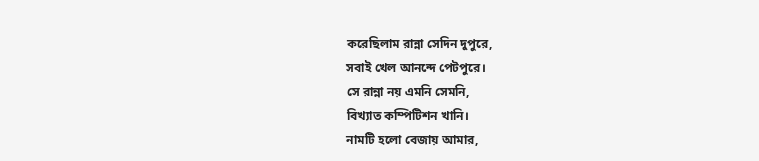করেছিলাম রান্না সেদিন দুপুরে,
সবাই খেল আনন্দে পেটপুরে।
সে রান্না নয় এমনি সেমনি,
বিখ্যাত কম্পিটিশন খানি।
নামটি হলো বেজায় আমার,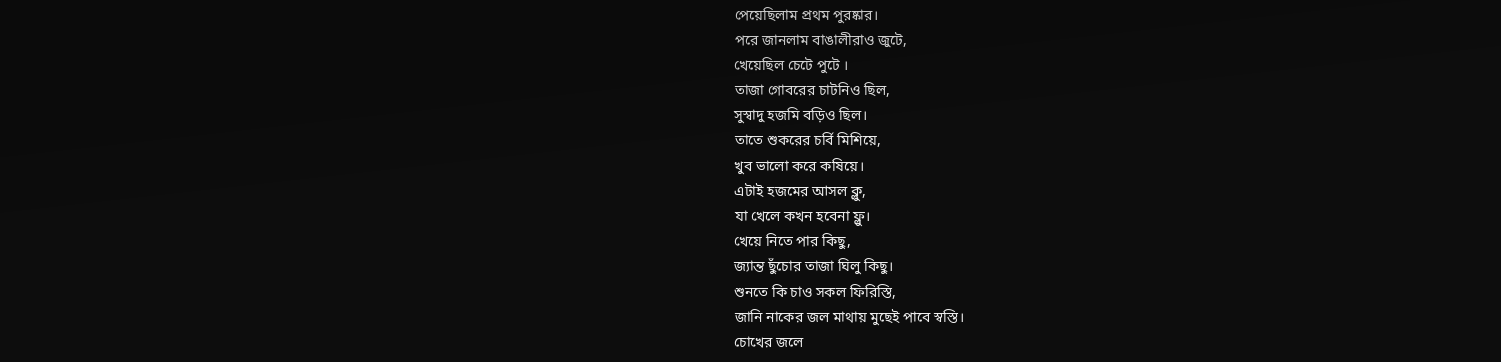পেয়েছিলাম প্রথম পুরষ্কার।
পরে জানলাম বাঙালীরাও জুটে,
খেয়েছিল চেটে পুটে ।
তাজা গোবরের চাটনিও ছিল,
সুস্বাদু হজমি বড়িও ছিল।
তাতে শুকরের চর্বি মিশিয়ে,
খুব ভালো করে কষিয়ে।
এটাই হজমের আসল ক্লু,
যা খেলে কখন হবেনা ফ্লু।
খেয়ে নিতে পার কিছু,
জ্যান্ত ছুঁচোর তাজা ঘিলু কিছু।
শুনতে কি চাও সকল ফিরিস্তি,
জানি নাকের জল মাথায় মুছেই পাবে স্বস্তি।
চোখের জলে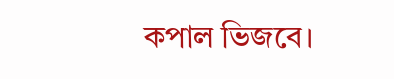কপাল ভিজবে।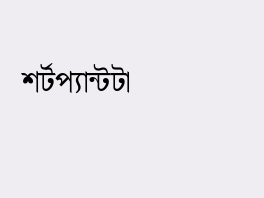শর্টপ্যান্টটা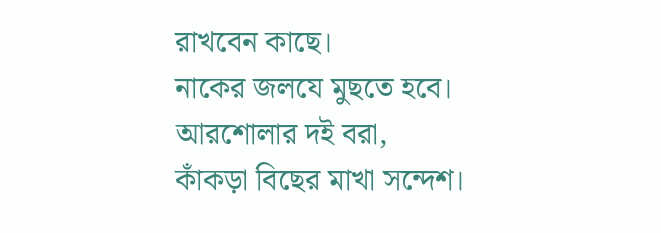রাখবেন কাছে।
নাকের জলযে মুছতে হবে।
আরশোলার দই বরা,
কাঁকড়া বিছের মাখা সন্দেশ।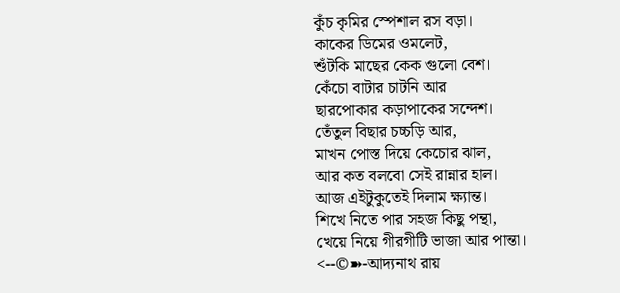কুঁচ কৃমির স্পেশাল রস বড়া।
কাকের ডিমের ওমলেট,
শুঁটকি মাছের কেক গুলো বেশ।
কেঁচো বাটার চাটনি আর
ছারপোকার কড়াপাকের সন্দেশ।
তেঁতুল বিছার চচ্চড়ি আর,
মাখন পোস্ত দিয়ে কেচোর ঝাল,
আর কত বলবো সেই রান্নার হাল।
আজ এইটুকুতেই দিলাম ক্ষ্যান্ত।
শিখে নিতে পার সহজ কিছু পন্থা,
খেয়ে নিয়ে গীরগীটি ভাজা আর পান্তা।
<--©➽-আদ্যনাথ রায়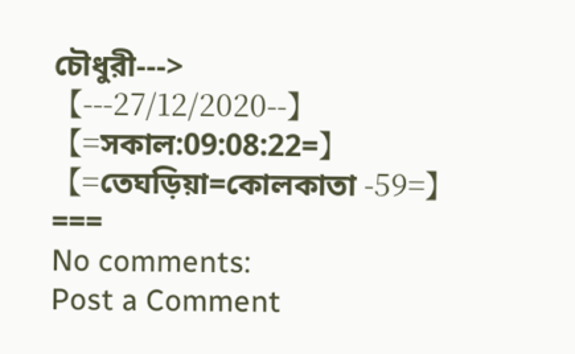চৌধুরী--->
【---27/12/2020--】
【=সকাল:09:08:22=】 【=তেঘড়িয়া=কোলকাতা -59=】
===
No comments:
Post a Comment